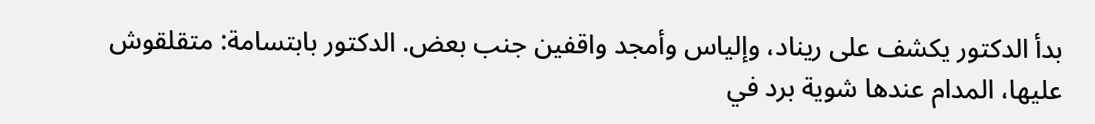بدأ الدكتور يكشف على ريناد، وإلياس وأمجد واقفين جنب بعض. الدكتور بابتسامة: متقلقوش عليها، المدام عندها شوية برد في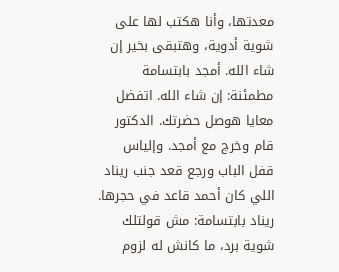معدتها، وأنا هكتب لها على شوية أدوية، وهتبقى بخير إن شاء الله. أمجد بابتسامة مطمئنة: إن شاء الله. اتفضل معايا هوصل حضرتك. الدكتور قام وخرج مع أمجد. وإلياس قفل الباب ورجع قعد جنب ريناد اللي كان أحمد قاعد في حجرها. ريناد بابتسامة: مش قولتلك شوية برد، ما كانش له لزوم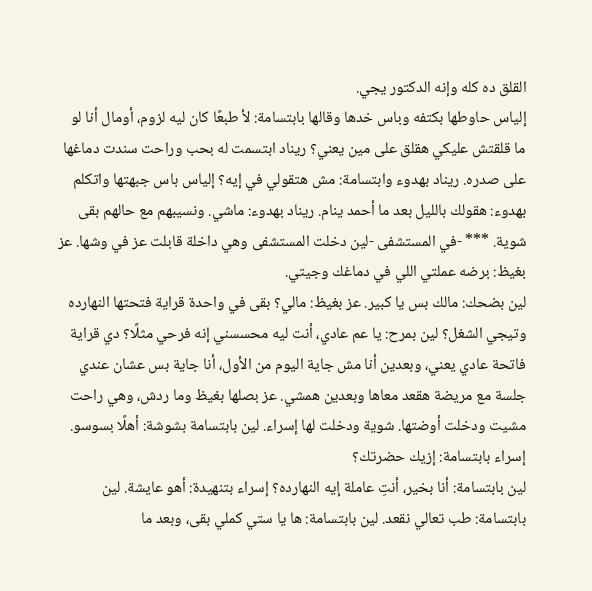القلق ده كله وإنه الدكتور يجي.
إلياس حاوطها بكتفه وباس خدها وقالها بابتسامة: لأ طبعًا كان ليه لزوم، أومال أنا لو ما قلقتش عليكي هقلق على مين يعني؟ ريناد ابتسمت له بحب وراحت سندت دماغها على صدره. ريناد بهدوء وابتسامة: مش هتقولي في إيه؟ إلياس باس جبهتها واتكلم بهدوء: هقولك بالليل بعد ما أحمد ينام. ريناد بهدوء: ماشي. ونسيبهم مع حالهم بقى شوية. *** -في المستشفى -لين دخلت المستشفى وهي داخلة قابلت عز في وشها. عز بغيظ: برضه عملتي اللي في دماغك وجيتي.
لين بضحك: مالك بس يا كبير. عز بغيظ: مالي؟ بقى في واحدة قراية فتحتها النهارده وتيجي الشغل؟ لين بمرح: يا عم عادي، أنت ليه محسسني إنه فرحي مثلًا؟ دي قراية فاتحة عادي يعني، وبعدين أنا مش جاية اليوم من الأول، أنا جاية بس عشان عندي جلسة مع مريضة هقعد معاها وبعدين همشي. عز بصلها بغيظ وما ردش، وهي راحت مشيت ودخلت أوضتها. شوية ودخلت لها إسراء. لين بابتسامة بشوشة: أهلًا بسوسو. إسراء بابتسامة: إزيك حضرتك؟
لين بابتسامة: أنا بخير، أنتِ عاملة إيه النهارده؟ إسراء بتنهيدة: أهو عايشة. لين بابتسامة: طب تعالي نقعد. لين بابتسامة: ها يا ستي كملي بقى، وبعد ما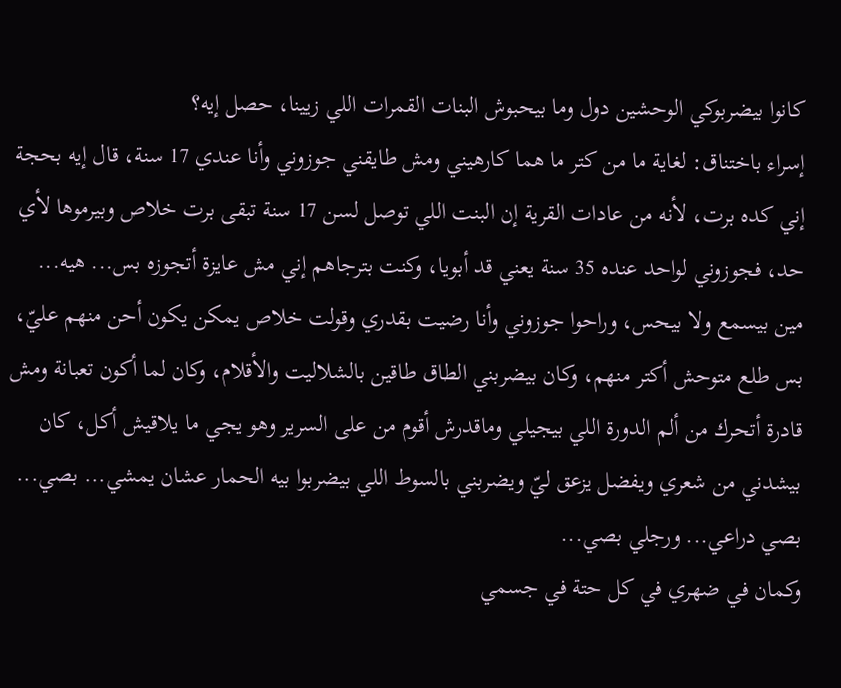كانوا بيضربوكي الوحشين دول وما بيحبوش البنات القمرات اللي زيينا، حصل إيه؟
إسراء باختناق: لغاية ما من كتر ما هما كارهيني ومش طايقني جوزوني وأنا عندي 17 سنة، قال إيه بحجة إني كده برت، لأنه من عادات القرية إن البنت اللي توصل لسن 17 سنة تبقى برت خلاص وبيرموها لأي حد، فجوزوني لواحد عنده 35 سنة يعني قد أبويا، وكنت بترجاهم إني مش عايزة أتجوزه بس... هيه...
مين بيسمع ولا بيحس، وراحوا جوزوني وأنا رضيت بقدري وقولت خلاص يمكن يكون أحن منهم عليّ، بس طلع متوحش أكتر منهم، وكان بيضربني الطاق طاقين بالشلاليت والأقلام، وكان لما أكون تعبانة ومش قادرة أتحرك من ألم الدورة اللي بيجيلي وماقدرش أقوم من على السرير وهو يجي ما يلاقيش أكل، كان بيشدني من شعري ويفضل يزعق ليّ ويضربني بالسوط اللي بيضربوا بيه الحمار عشان يمشي... بصي... بصي دراعي... ورجلي بصي...
وكمان في ضهري في كل حتة في جسمي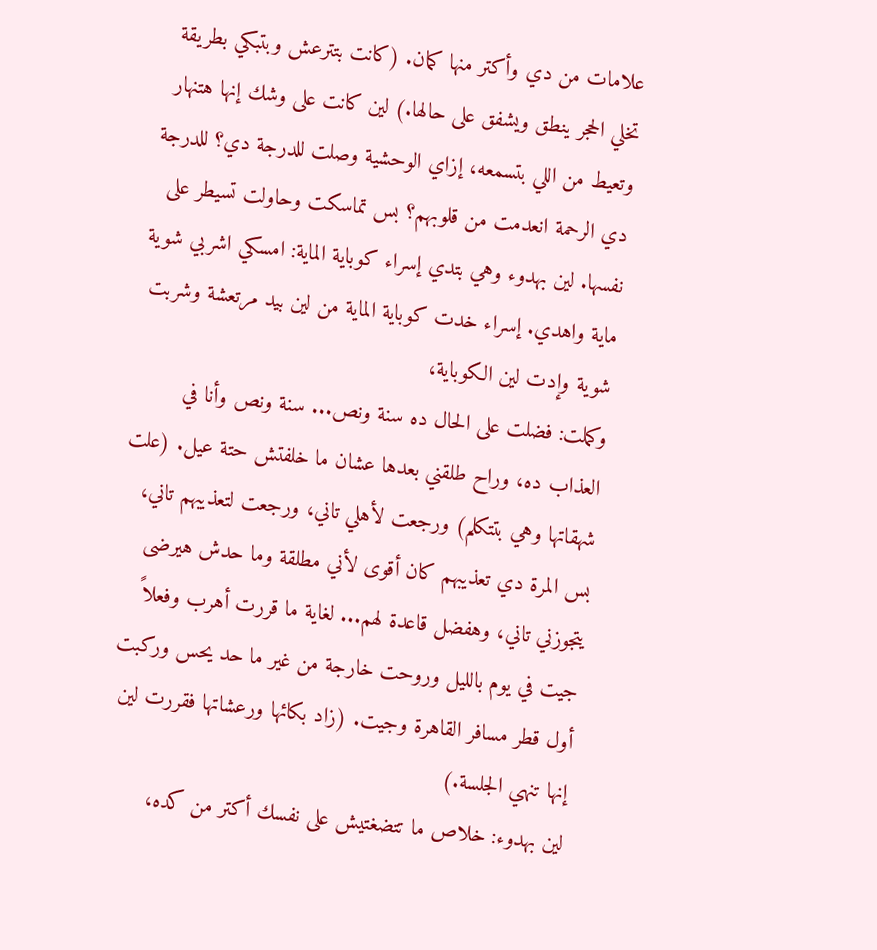علامات من دي وأكتر منها كمان. (كانت بتترعش وبتبكي بطريقة تخلي الحجر ينطق ويشفق على حالها.) لين كانت على وشك إنها هتنهار وتعيط من اللي بتسمعه، إزاي الوحشية وصلت للدرجة دي؟ للدرجة دي الرحمة انعدمت من قلوبهم؟ بس تماسكت وحاولت تسيطر على نفسها. لين بهدوء وهي بتدي إسراء كوباية الماية: امسكي اشربي شوية ماية واهدي. إسراء خدت كوباية الماية من لين بيد مرتعشة وشربت شوية وإدت لين الكوباية،
وكملت: فضلت على الحال ده سنة ونص... سنة ونص وأنا في العذاب ده، وراح طلقني بعدها عشان ما خلفتش حتة عيل. (علت شهقاتها وهي بتتكلم) ورجعت لأهلي تاني، ورجعت لتعذيبهم تاني، بس المرة دي تعذيبهم كان أقوى لأني مطلقة وما حدش هيرضى يتجوزني تاني، وهفضل قاعدة لهم... لغاية ما قررت أهرب وفعلاً جيت في يوم بالليل وروحت خارجة من غير ما حد يحس وركبت أول قطر مسافر القاهرة وجيت. (زاد بكائها ورعشاتها فقررت لين إنها تنهي الجلسة.)
لين بهدوء: خلاص ما تتضغتيش على نفسك أكتر من كده،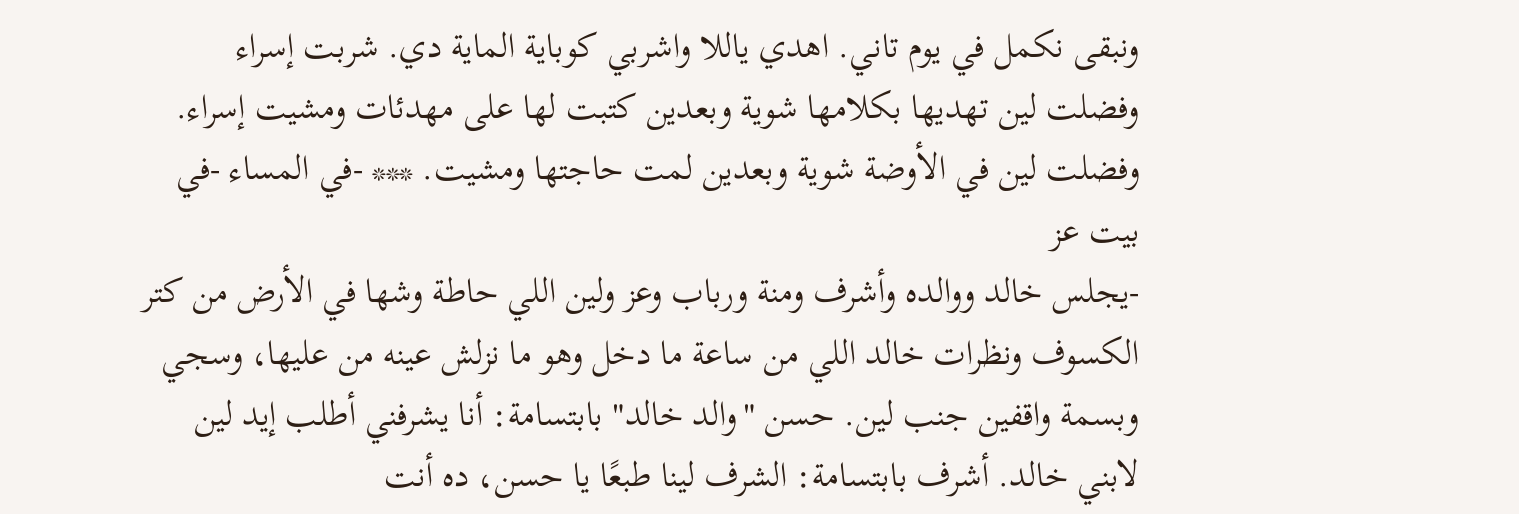ونبقى نكمل في يوم تاني. اهدي ياللا واشربي كوباية الماية دي. شربت إسراء وفضلت لين تهديها بكلامها شوية وبعدين كتبت لها على مهدئات ومشيت إسراء. وفضلت لين في الأوضة شوية وبعدين لمت حاجتها ومشيت. *** -في المساء -في بيت عز
-يجلس خالد ووالده وأشرف ومنة ورباب وعز ولين اللي حاطة وشها في الأرض من كتر الكسوف ونظرات خالد اللي من ساعة ما دخل وهو ما نزلش عينه من عليها، وسجي وبسمة واقفين جنب لين. حسن "والد خالد" بابتسامة: أنا يشرفني أطلب إيد لين لابني خالد. أشرف بابتسامة: الشرف لينا طبعًا يا حسن، ده أنت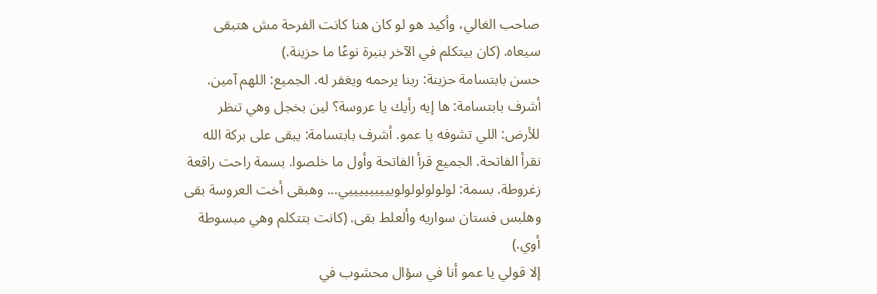صاحب الغالي، وأكيد هو لو كان هنا كانت الفرحة مش هتبقى سيعاه. (كان بيتكلم في الآخر بنبرة نوعًا ما حزينة.)
حسن بابتسامة حزينة: ربنا يرحمه ويغفر له. الجميع: اللهم آمين. أشرف بابتسامة: ها إيه رأيك يا عروسة؟ لين بخجل وهي تنظر للأرض: اللي تشوفه يا عمو. أشرف بابتسامة: يبقى على بركة الله نقرأ الفاتحة. الجميع قرأ الفاتحة وأول ما خلصوا. بسمة راحت راقعة زغروطة. بسمة: لولولولولولويييييييييي... وهبقى أخت العروسة بقى وهلبس فستان سواريه وألعلط بقى. (كانت بتتكلم وهي مبسوطة أوي.)
إلا قولي يا عمو أنا في سؤال محشوب في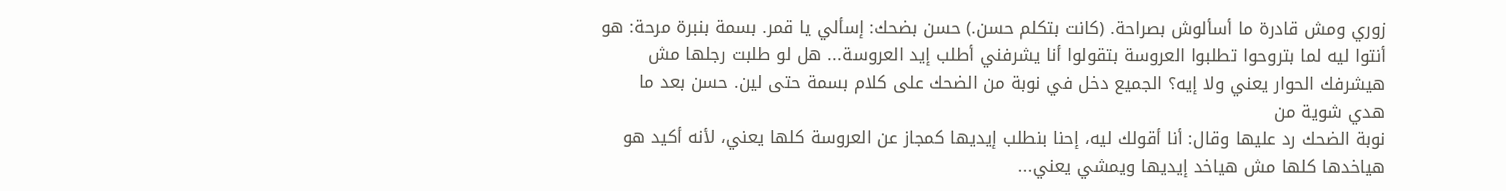زوري ومش قادرة ما أسألوش بصراحة. (كانت بتكلم حسن.) حسن بضحك: إسألي يا قمر. بسمة بنبرة مرحة: هو أنتوا ليه لما بتروحوا تطلبوا العروسة بتقولوا أنا يشرفني أطلب إيد العروسة... هل لو طلبت رجلها مش هيشرفك الحوار يعني ولا إيه؟ الجميع دخل في نوبة من الضحك على كلام بسمة حتى لين. حسن بعد ما هدي شوية من
نوبة الضحك رد عليها وقال: أنا أقولك ليه، إحنا بنطلب إيديها كمجاز عن العروسة كلها يعني، لأنه أكيد هو هياخدها كلها مش هياخد إيديها ويمشي يعني...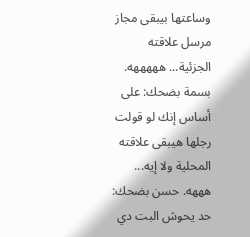وساعتها بيبقى مجاز مرسل علاقته الجزئية... هههههه. بسمة بضحك: على أساس إنك لو قولت رجلها هيبقى علاقته المحلية ولا إيه... هههه. حسن بضحك: حد يحوش البت دي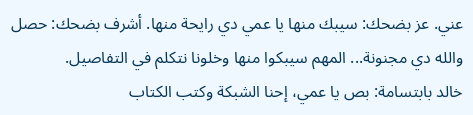عني. عز بضحك: سيبك منها يا عمي دي رايحة منها. أشرف بضحك: حصل والله دي مجنونة... المهم سيبكوا منها وخلونا نتكلم في التفاصيل.
خالد بابتسامة: بص يا عمي، إحنا الشبكة وكتب الكتاب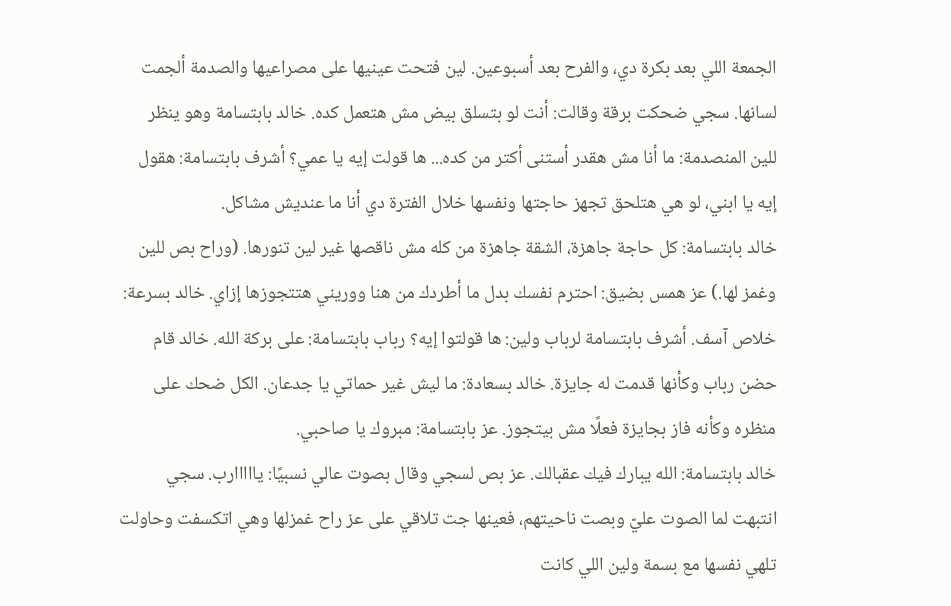الجمعة اللي بعد بكرة دي، والفرح بعد أسبوعين. لين فتحت عينيها على مصراعيها والصدمة ألجمت لسانها. سجي ضحكت برقة وقالت: أنت لو بتسلق بيض مش هتعمل كده. خالد بابتسامة وهو ينظر للين المنصدمة: ما أنا مش هقدر أستنى أكتر من كده... ها قولت إيه يا عمي؟ أشرف بابتسامة: هقول إيه يا ابني، لو هي هتلحق تجهز حاجتها ونفسها خلال الفترة دي أنا ما عنديش مشاكل.
خالد بابتسامة: كل حاجة جاهزة، الشقة جاهزة من كله مش ناقصها غير لين تنورها. (وراح بص للين وغمز لها.) عز همس بضيق: احترم نفسك بدل ما أطردك من هنا ووريني هتتجوزها إزاي. خالد بسرعة: خلاص آسف. أشرف بابتسامة لرباب ولين: ها قولتوا إيه؟ رباب بابتسامة: على بركة الله. خالد قام حضن رباب وكأنها قدمت له جايزة. خالد بسعادة: ما ليش غير حماتي يا جدعان. الكل ضحك على منظره وكأنه فاز بجايزة فعلًا مش بيتجوز. عز بابتسامة: مبروك يا صاحبي.
خالد بابتسامة: الله يبارك فيك عقبالك. عز بص لسجي وقال بصوت عالي نسبيًا: يااااارب. سجي انتبهت لما الصوت عليّ وبصت ناحيتهم، فعينها جت تلاقي على عز راح غمزلها وهي اتكسفت وحاولت تلهي نفسها مع بسمة ولين اللي كانت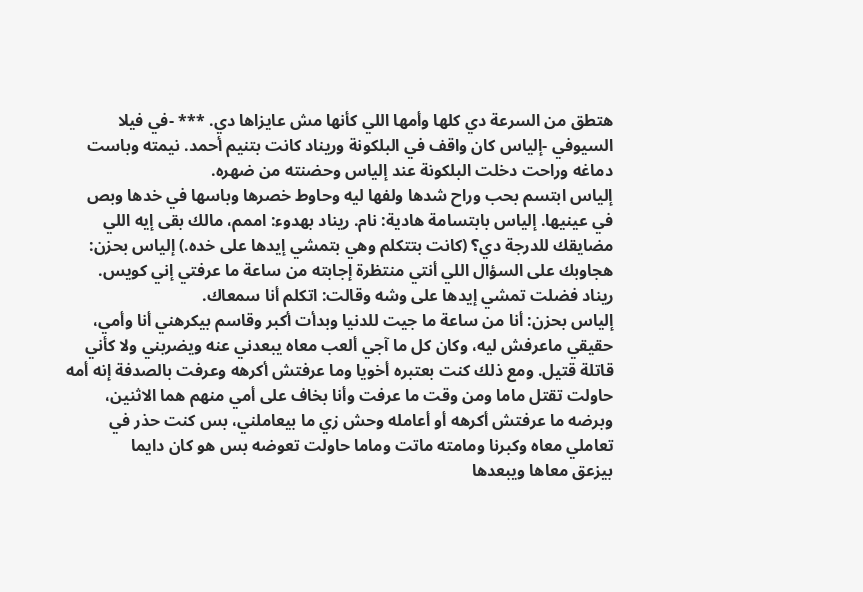هتطق من السرعة دي كلها وأمها اللي كأنها مش عايزاها دي. *** -في فيلا السيوفي -إلياس كان واقف في البلكونة وريناد كانت بتنيم أحمد. نيمته وباست دماغه وراحت دخلت البلكونة عند إلياس وحضنته من ضهره.
إلياس ابتسم بحب وراح شدها ولفها ليه وحاوط خصرها وباسها في خدها وبص في عينيها. إلياس بابتسامة هادية: نام. ريناد بهدوء: اممم، مالك بقى إيه اللي مضايقك للدرجة دي؟ (كانت بتتكلم وهي بتمشي إيدها على خده.) إلياس بحزن: هجاوبك على السؤال اللي أنتي منتظرة إجابته من ساعة ما عرفتي إني كويس. ريناد فضلت تمشي إيدها على وشه وقالت: اتكلم أنا سمعاك.
إلياس بحزن: أنا من ساعة ما جيت للدنيا وبدأت أكبر وقاسم بيكرهني أنا وأمي، حقيقي ماعرفش ليه، وكان كل ما آجي ألعب معاه يبعدني عنه ويضربني ولا كأني قاتلة قتيل. ومع ذلك كنت بعتبره أخويا وما عرفتش أكرهه وعرفت بالصدفة إنه أمه حاولت تقتل ماما ومن وقت ما عرفت وأنا بخاف على أمي منهم هما الاثنين، وبرضه ما عرفتش أكرهه أو أعامله وحش زي ما بيعاملني، بس كنت حذر في تعاملي معاه وكبرنا ومامته ماتت وماما حاولت تعوضه بس هو كان دايما
بيزعق معاها ويبعدها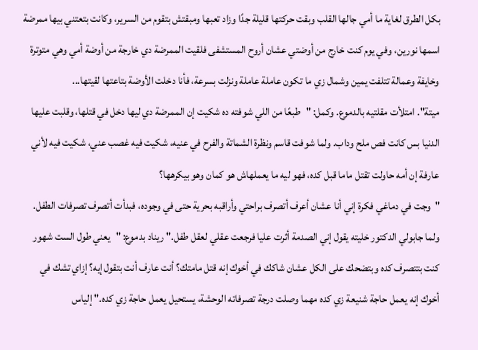بكل الطرق لغاية ما أمي جالها القلب وبقت حركتها قليلة جدًا وزاد تعبها ومبقتش بتقوم من السرير، وكانت بتعتني بيها ممرضة اسمها نورين، وفي يوم كنت خارج من أوضتي عشان أروح المستشفى فلقيت الممرضة دي خارجة من أوضة أمي وهي متوترة وخايفة وعمالة تتلفت يمين وشمال زي ما تكون عاملة عاملة ونزلت بسرعة، فأنا دخلت الأوضة بتاعتها لقيتها...
ميتة". امتلأت مقلتيه بالدموع. وكمل: "طبعًا من اللي شوفته ده شكيت إن الممرضة دي ليها دخل في قتلها، وقلبت عليها الدنيا بس كانت فص ملح وداب. ولما شوفت قاسم ونظرة الشماتة والفرح في عنيه، شكيت فيه غصب عني، شكيت فيه لأني عارفة إن أمه حاولت تقتل ماما قبل كده، فهو ليه ما يعملهاش هو كمان وهو بيكرهها؟
"وجت في دماغي فكرة إني أنا عشان أعرف أتصرف براحتي وأراقبه بحرية حتى في وجوده، فبدأت أتصرف تصرفات الطفل. ولما جابولي الدكتور خليته يقول إني الصدمة أثرت عليا فرجعت عقلي لعقل طفل." ريناد بدموع: "يعني طول الست شهور كنت بتتصرف كده وبتضحك على الكل عشان شاكك في أخوك إنه قتل مامتك؟ أنت عارف أنت بتقول إيه؟ إزاي تشك في أخوك إنه يعمل حاجة شنيعة زي كده مهما وصلت درجة تصرفاته الوحشة، يستحيل يعمل حاجة زي كده." إلياس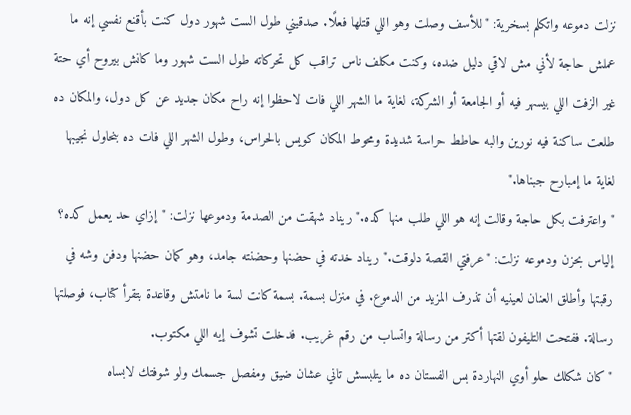نزلت دموعه واتكلم بسخرية: "للأسف وصلت وهو اللي قتلها فعلًا. صدقيني طول الست شهور دول كنت بأقنع نفسي إنه ما عملش حاجة لأني مش لاقي دليل ضده، وكنت مكلف ناس تراقب كل تحركاته طول الست شهور وما كانش بيروح أي حتة غير الزفت اللي بيسهر فيه أو الجامعة أو الشركة، لغاية ما الشهر اللي فات لاحظوا إنه راح مكان جديد عن كل دول، والمكان ده طلعت ساكنة فيه نورين والبه حاطط حراسة شديدة ومحوط المكان كويس بالحراس، وطول الشهر اللي فات ده بنحاول نجيبها لغاية ما إمبارح جبناها."
"واعترفت بكل حاجة وقالت إنه هو اللي طلب منها كده." ريناد شهقت من الصدمة ودموعها نزلت: "إزاي حد يعمل كده؟ إلياس بحزن ودموعه نزلت: "عرفتي القصة دلوقت." ريناد خدته في حضنها وحضنته جامد، وهو كمان حضنها ودفن وشه في رقبتها وأطلق العنان لعينيه أن تذرف المزيد من الدموع. في منزل بسمة. بسمة كانت لسة ما نامتش وقاعدة بتقرأ كتاب، فوصلتها رسالة. ففتحت التليفون لقتها أكتر من رسالة واتساب من رقم غريب. فدخلت تشوف إيه اللي مكتوب.
"كان شكلك حلو أوي النهاردة بس الفستان ده ما يتلبسش تاني عشان ضيق ومفصل جسمك ولو شوفتك لابساه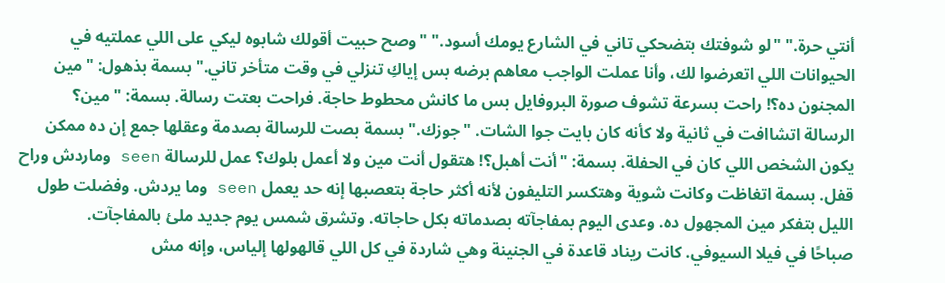أنتي حرة." "لو شوفتك بتضحكي تاني في الشارع يومك أسود." "وصح حبيت أقولك شابوه ليكي على اللي عملتيه في الحيوانات اللي اتعرضوا لك، وأنا عملت الواجب معاهم برضه بس إياكِ تنزلي في وقت متأخر تاني." بسمة بذهول: "مين المجنون ده؟! راحت بسرعة تشوف صورة البروفايل بس ما كانش محطوط حاجة. فراحت بعتت رسالة. بسمة: "مين؟
الرسالة اتشاافت في ثانية ولا كأنه كان بايت جوا الشات. "جوزك." بسمة بصت للرسالة بصدمة وعقلها جمع إن ده ممكن يكون الشخص اللي كان في الحفلة. بسمة: "أنت أهبل؟! هتقول أنت مين ولا أعمل بلوك؟ عمل للرسالة seen وماردش وراح قفل. بسمة اتغاظت وكانت شوية وهتكسر التليفون لأنه أكثر حاجة بتعصبها إنه حد يعمل seen وما يردش. وفضلت طول الليل بتفكر مين المجهول ده. وعدى اليوم بمفاجآته بصدماته بكل حاجاته. وتشرق شمس يوم جديد ملئ بالمفاجآت.
صباحًا في فيلا السيوفي. كانت ريناد قاعدة في الجنينة وهي شاردة في كل اللي قالهولها إلياس، وإنه مش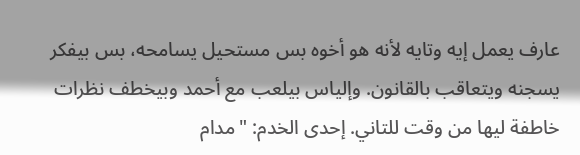عارف يعمل إيه وتايه لأنه هو أخوه بس مستحيل يسامحه، بس بيفكر يسجنه ويتعاقب بالقانون. وإلياس بيلعب مع أحمد وبيخطف نظرات خاطفة ليها من وقت للتاني. إحدى الخدم: "مدام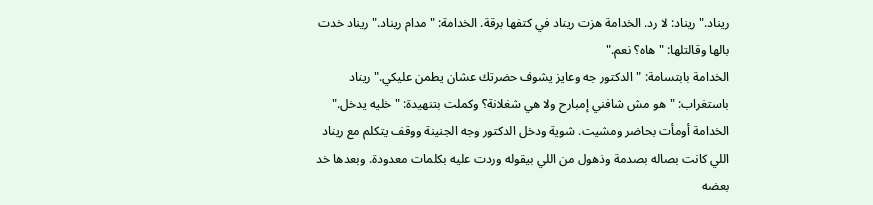ريناد." ريناد: لا رد. الخدامة هزت ريناد في كتفها برقة. الخدامة: "مدام ريناد." ريناد خدت بالها وقالتلها: "هاه؟ نعم."
الخدامة بابتسامة: "الدكتور جه وعايز يشوف حضرتك عشان يطمن عليكي." ريناد باستغراب: "هو مش شافني إمبارح ولا هي شغلانة؟ وكملت بتنهيدة: "خليه يدخل." الخدامة أومأت بحاضر ومشيت. شوية ودخل الدكتور وجه الجنينة ووقف يتكلم مع ريناد اللي كانت بصاله بصدمة وذهول من اللي بيقوله وردت عليه بكلمات معدودة. وبعدها خد بعضه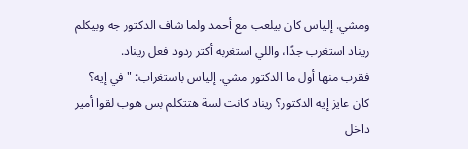ومشي. إلياس كان بيلعب مع أحمد ولما شاف الدكتور جه وبيكلم ريناد استغرب جدًا، واللي استغربه أكتر ردود فعل ريناد.
فقرب منها أول ما الدكتور مشي. إلياس باستغراب: "في إيه؟ كان عايز إيه الدكتور؟ ريناد كانت لسة هتتكلم بس هوب لقوا أمير داخل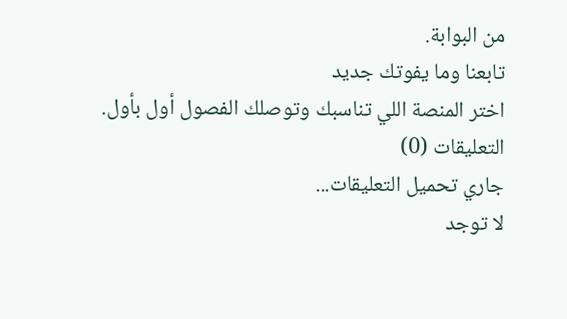من البوابة.
تابعنا وما يفوتك جديد
اختر المنصة اللي تناسبك وتوصلك الفصول أول بأول.
التعليقات (0)
جاري تحميل التعليقات...
لا توجد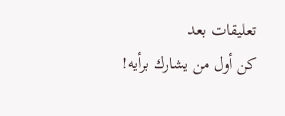تعليقات بعد
كن أول من يشارك برأيه!